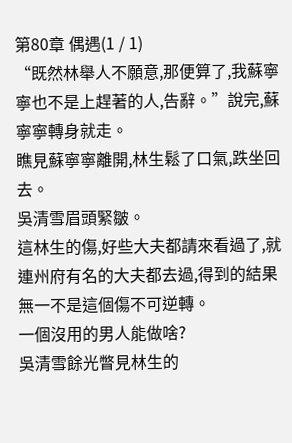第80章 偶遇(1 / 1)
“既然林舉人不願意,那便算了,我蘇寧寧也不是上趕著的人,告辭。”說完,蘇寧寧轉身就走。
瞧見蘇寧寧離開,林生鬆了口氣,跌坐回去。
吳清雪眉頭緊皺。
這林生的傷,好些大夫都請來看過了,就連州府有名的大夫都去過,得到的結果無一不是這個傷不可逆轉。
一個沒用的男人能做啥?
吳清雪餘光瞥見林生的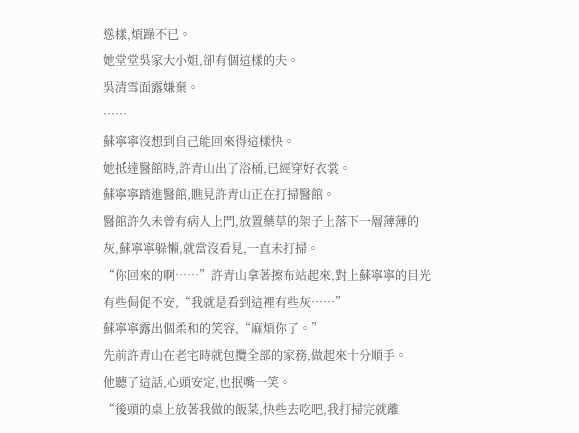慫樣,煩躁不已。
她堂堂吳家大小姐,卻有個這樣的夫。
吳清雪面露嫌棄。
……
蘇寧寧沒想到自己能回來得這樣快。
她抵達醫館時,許青山出了浴桶,已經穿好衣裳。
蘇寧寧踏進醫館,瞧見許青山正在打掃醫館。
醫館許久未曾有病人上門,放置藥草的架子上落下一層薄薄的灰,蘇寧寧躲懶,就當沒看見,一直未打掃。
“你回來的啊……”許青山拿著擦布站起來,對上蘇寧寧的目光有些侷促不安,“我就是看到這裡有些灰……”
蘇寧寧露出個柔和的笑容,“麻煩你了。”
先前許青山在老宅時就包攬全部的家務,做起來十分順手。
他聽了這話,心頭安定,也抿嘴一笑。
“後頭的桌上放著我做的飯菜,快些去吃吧,我打掃完就離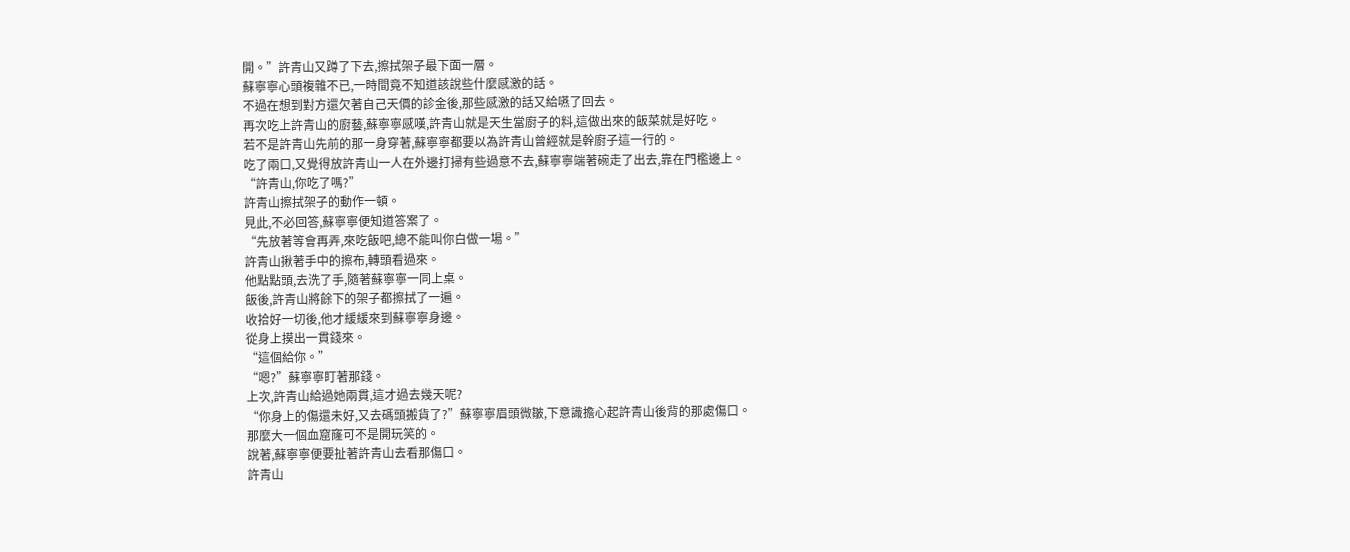開。”許青山又蹲了下去,擦拭架子最下面一層。
蘇寧寧心頭複雜不已,一時間竟不知道該說些什麼感激的話。
不過在想到對方還欠著自己天價的診金後,那些感激的話又給嚥了回去。
再次吃上許青山的廚藝,蘇寧寧感嘆,許青山就是天生當廚子的料,這做出來的飯菜就是好吃。
若不是許青山先前的那一身穿著,蘇寧寧都要以為許青山曾經就是幹廚子這一行的。
吃了兩口,又覺得放許青山一人在外邊打掃有些過意不去,蘇寧寧端著碗走了出去,靠在門檻邊上。
“許青山,你吃了嗎?”
許青山擦拭架子的動作一頓。
見此,不必回答,蘇寧寧便知道答案了。
“先放著等會再弄,來吃飯吧,總不能叫你白做一場。”
許青山揪著手中的擦布,轉頭看過來。
他點點頭,去洗了手,隨著蘇寧寧一同上桌。
飯後,許青山將餘下的架子都擦拭了一遍。
收拾好一切後,他才緩緩來到蘇寧寧身邊。
從身上摸出一貫錢來。
“這個給你。”
“嗯?”蘇寧寧盯著那錢。
上次,許青山給過她兩貫,這才過去幾天呢?
“你身上的傷還未好,又去碼頭搬貨了?”蘇寧寧眉頭微皺,下意識擔心起許青山後背的那處傷口。
那麼大一個血窟窿可不是開玩笑的。
說著,蘇寧寧便要扯著許青山去看那傷口。
許青山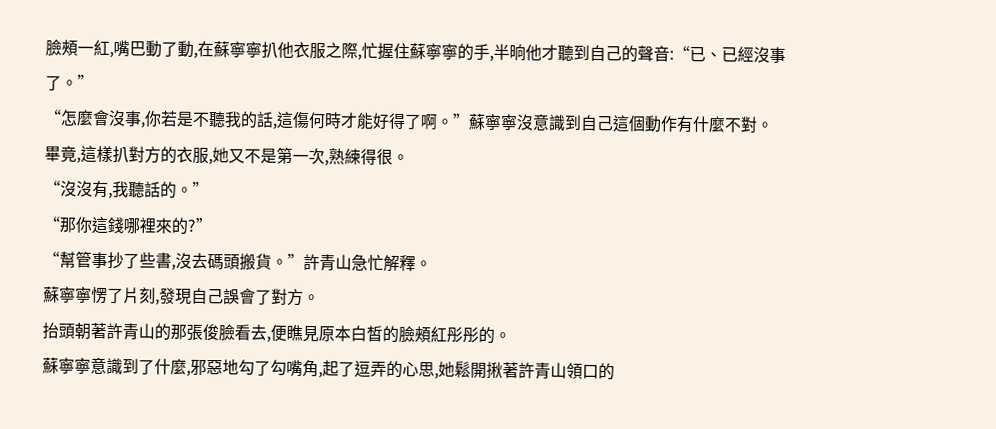臉頰一紅,嘴巴動了動,在蘇寧寧扒他衣服之際,忙握住蘇寧寧的手,半晌他才聽到自己的聲音:“已、已經沒事了。”
“怎麼會沒事,你若是不聽我的話,這傷何時才能好得了啊。”蘇寧寧沒意識到自己這個動作有什麼不對。
畢竟,這樣扒對方的衣服,她又不是第一次,熟練得很。
“沒沒有,我聽話的。”
“那你這錢哪裡來的?”
“幫管事抄了些書,沒去碼頭搬貨。”許青山急忙解釋。
蘇寧寧愣了片刻,發現自己誤會了對方。
抬頭朝著許青山的那張俊臉看去,便瞧見原本白皙的臉頰紅彤彤的。
蘇寧寧意識到了什麼,邪惡地勾了勾嘴角,起了逗弄的心思,她鬆開揪著許青山領口的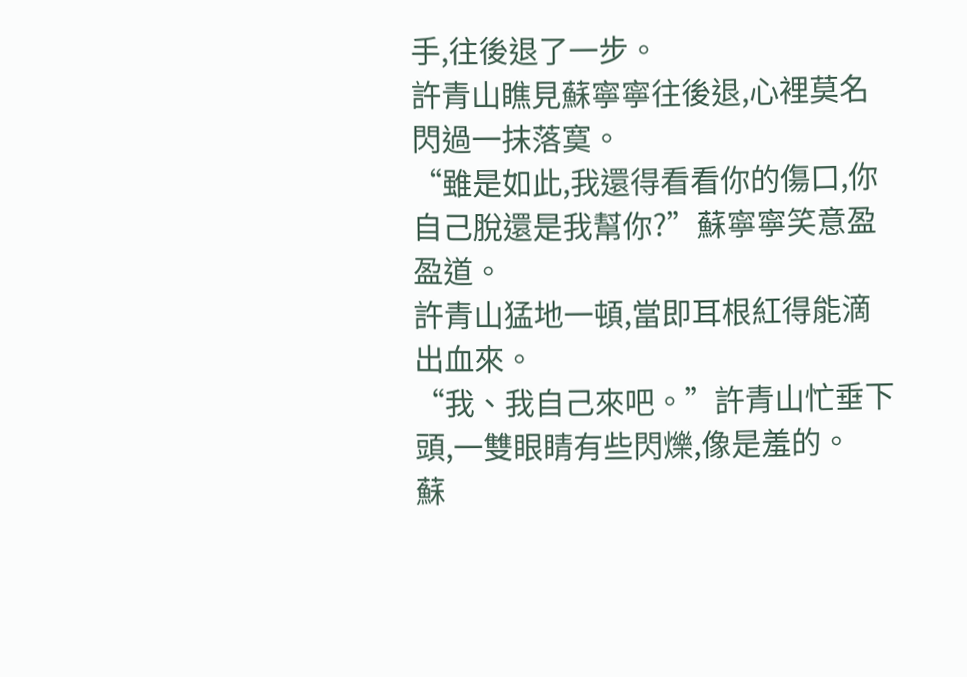手,往後退了一步。
許青山瞧見蘇寧寧往後退,心裡莫名閃過一抹落寞。
“雖是如此,我還得看看你的傷口,你自己脫還是我幫你?”蘇寧寧笑意盈盈道。
許青山猛地一頓,當即耳根紅得能滴出血來。
“我、我自己來吧。”許青山忙垂下頭,一雙眼睛有些閃爍,像是羞的。
蘇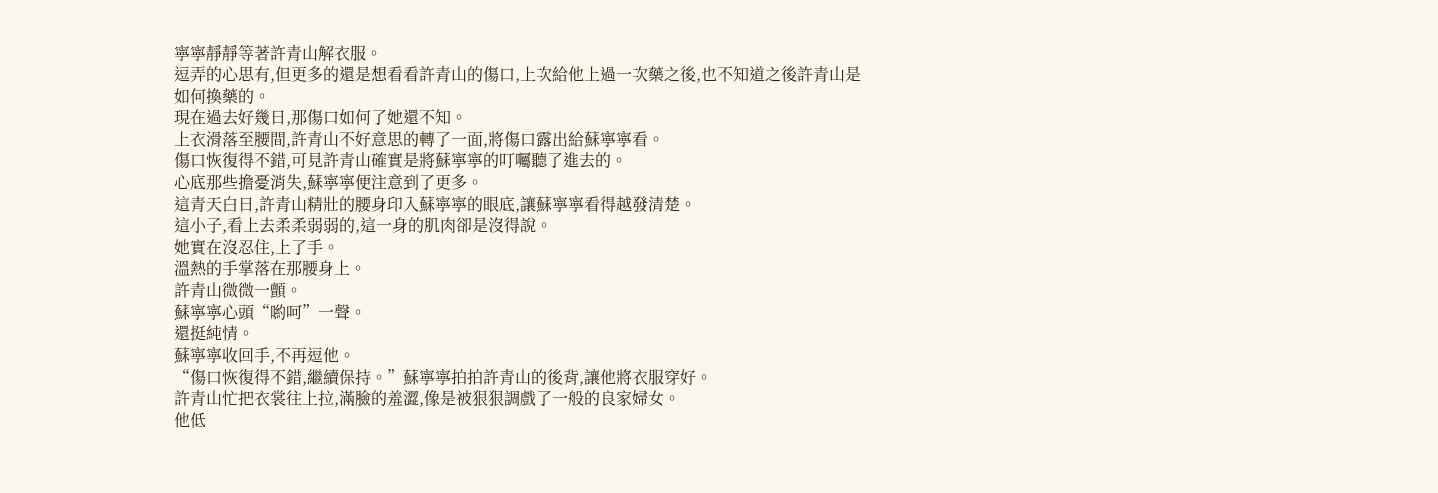寧寧靜靜等著許青山解衣服。
逗弄的心思有,但更多的還是想看看許青山的傷口,上次給他上過一次藥之後,也不知道之後許青山是如何換藥的。
現在過去好幾日,那傷口如何了她還不知。
上衣滑落至腰間,許青山不好意思的轉了一面,將傷口露出給蘇寧寧看。
傷口恢復得不錯,可見許青山確實是將蘇寧寧的叮囑聽了進去的。
心底那些擔憂消失,蘇寧寧便注意到了更多。
這青天白日,許青山精壯的腰身印入蘇寧寧的眼底,讓蘇寧寧看得越發清楚。
這小子,看上去柔柔弱弱的,這一身的肌肉卻是沒得說。
她實在沒忍住,上了手。
溫熱的手掌落在那腰身上。
許青山微微一顫。
蘇寧寧心頭“喲呵”一聲。
還挺純情。
蘇寧寧收回手,不再逗他。
“傷口恢復得不錯,繼續保持。”蘇寧寧拍拍許青山的後背,讓他將衣服穿好。
許青山忙把衣裳往上拉,滿臉的羞澀,像是被狠狠調戲了一般的良家婦女。
他低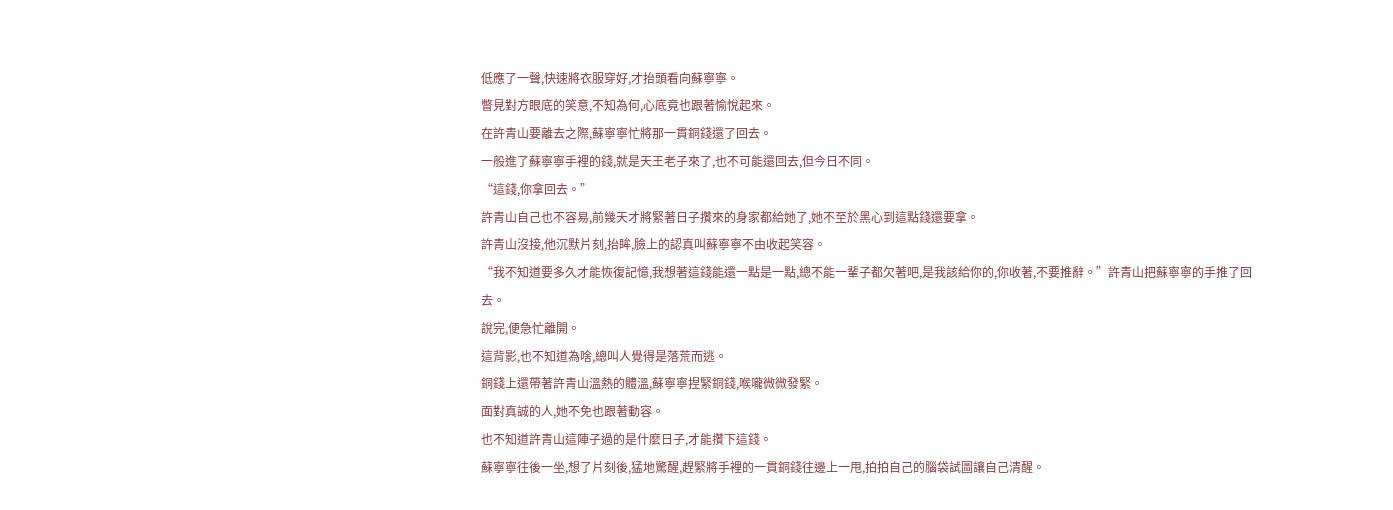低應了一聲,快速將衣服穿好,才抬頭看向蘇寧寧。
瞥見對方眼底的笑意,不知為何,心底竟也跟著愉悅起來。
在許青山要離去之際,蘇寧寧忙將那一貫銅錢還了回去。
一般進了蘇寧寧手裡的錢,就是天王老子來了,也不可能還回去,但今日不同。
“這錢,你拿回去。”
許青山自己也不容易,前幾天才將緊著日子攢來的身家都給她了,她不至於黑心到這點錢還要拿。
許青山沒接,他沉默片刻,抬眸,臉上的認真叫蘇寧寧不由收起笑容。
“我不知道要多久才能恢復記憶,我想著這錢能還一點是一點,總不能一輩子都欠著吧,是我該給你的,你收著,不要推辭。”許青山把蘇寧寧的手推了回去。
說完,便急忙離開。
這背影,也不知道為啥,總叫人覺得是落荒而逃。
銅錢上還帶著許青山溫熱的體溫,蘇寧寧捏緊銅錢,喉嚨微微發緊。
面對真誠的人,她不免也跟著動容。
也不知道許青山這陣子過的是什麼日子,才能攢下這錢。
蘇寧寧往後一坐,想了片刻後,猛地驚醒,趕緊將手裡的一貫銅錢往邊上一甩,拍拍自己的腦袋試圖讓自己清醒。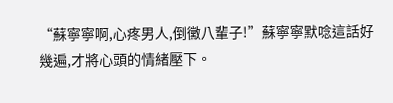“蘇寧寧啊,心疼男人,倒黴八輩子!”蘇寧寧默唸這話好幾遍,才將心頭的情緒壓下。